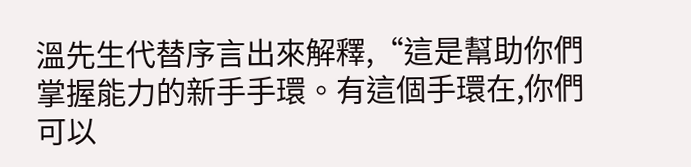溫先生代替序言出來解釋,“這是幫助你們掌握能力的新手手環。有這個手環在,你們可以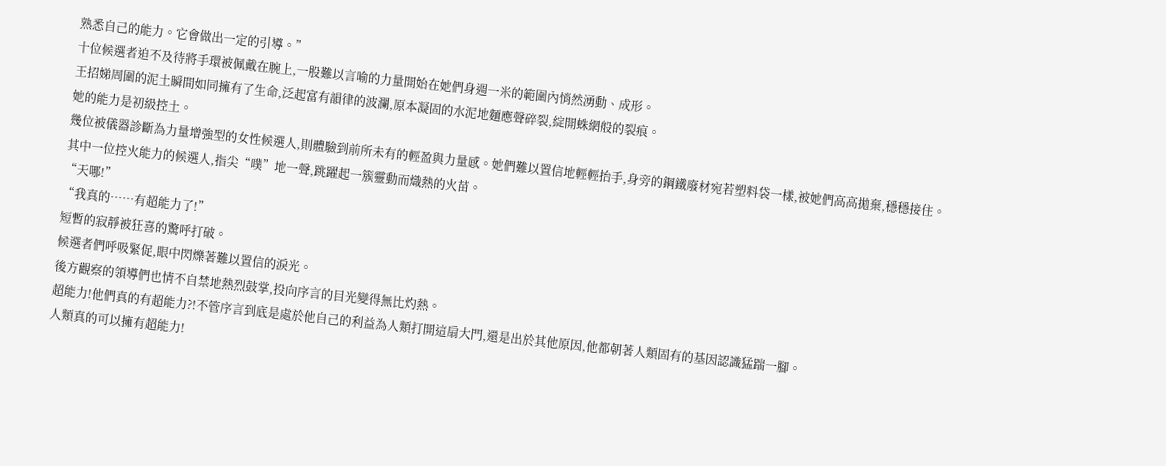熟悉自己的能力。它會做出一定的引導。”
十位候選者迫不及待將手環被佩戴在腕上,一股難以言喻的力量開始在她們身週一米的範圍內悄然湧動、成形。
王招娣周圍的泥土瞬間如同擁有了生命,泛起富有韻律的波瀾,原本凝固的水泥地麵應聲碎裂,綻開蛛網般的裂痕。
她的能力是初級控土。
幾位被儀器診斷為力量增強型的女性候選人,則體驗到前所未有的輕盈與力量感。她們難以置信地輕輕抬手,身旁的鋼鐵廢材宛若塑料袋一樣,被她們高高拋棄,穩穩接住。
其中一位控火能力的候選人,指尖“噗”地一聲,跳躍起一簇靈動而熾熱的火苗。
“天哪!”
“我真的……有超能力了!”
短暫的寂靜被狂喜的驚呼打破。
候選者們呼吸緊促,眼中閃爍著難以置信的淚光。
後方觀察的領導們也情不自禁地熱烈鼓掌,投向序言的目光變得無比灼熱。
超能力!他們真的有超能力?!不管序言到底是處於他自己的利益為人類打開這扇大門,還是出於其他原因,他都朝著人類固有的基因認識猛踹一腳。
人類真的可以擁有超能力!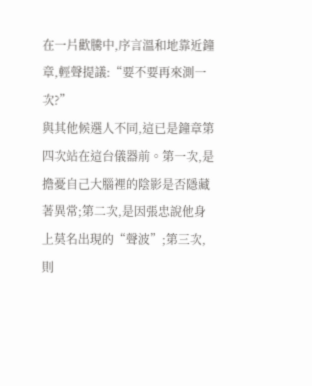在一片歡騰中,序言溫和地靠近鐘章,輕聲提議:“要不要再來測一次?”
與其他候選人不同,這已是鐘章第四次站在這台儀器前。第一次,是擔憂自己大腦裡的陰影是否隱藏著異常;第二次,是因張忠說他身上莫名出現的“聲波”;第三次,則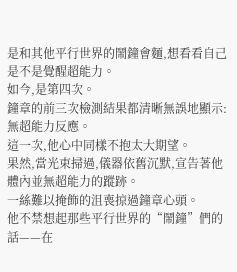是和其他平行世界的鬧鐘會麵,想看看自己是不是覺醒超能力。
如今,是第四次。
鐘章的前三次檢測結果都清晰無誤地顯示:無超能力反應。
這一次,他心中同樣不抱太大期望。
果然,當光束掃過,儀器依舊沉默,宣告著他體內並無超能力的蹤跡。
一絲難以掩飾的沮喪掠過鐘章心頭。
他不禁想起那些平行世界的“鬧鐘”們的話——在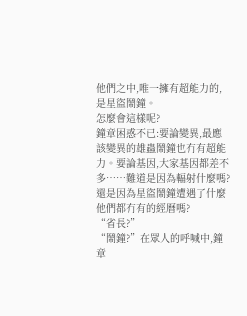他們之中,唯一擁有超能力的,是星盜鬧鐘。
怎麼會這樣呢?
鐘章困惑不已:要論變異,最應該變異的雄蟲鬧鐘也冇有超能力。要論基因,大家基因都差不多……難道是因為輻射什麼嗎?還是因為星盜鬧鐘遭遇了什麼他們都冇有的經曆嗎?
“省長?”
“鬧鐘?”在眾人的呼喊中,鐘章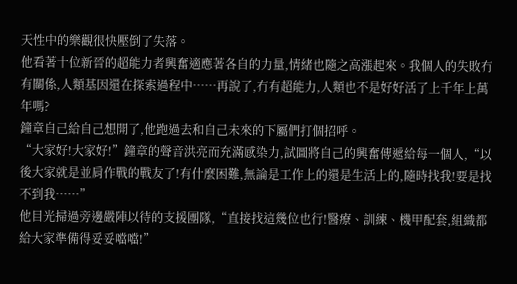天性中的樂觀很快壓倒了失落。
他看著十位新晉的超能力者興奮適應著各自的力量,情緒也隨之高漲起來。我個人的失敗冇有關係,人類基因還在探索過程中……再說了,冇有超能力,人類也不是好好活了上千年上萬年嗎?
鐘章自己給自己想開了,他跑過去和自己未來的下屬們打個招呼。
“大家好!大家好!”鐘章的聲音洪亮而充滿感染力,試圖將自己的興奮傳遞給每一個人,“以後大家就是並肩作戰的戰友了!有什麼困難,無論是工作上的還是生活上的,隨時找我!要是找不到我……”
他目光掃過旁邊嚴陣以待的支援團隊,“直接找這幾位也行!醫療、訓練、機甲配套,組織都給大家準備得妥妥噹噹!”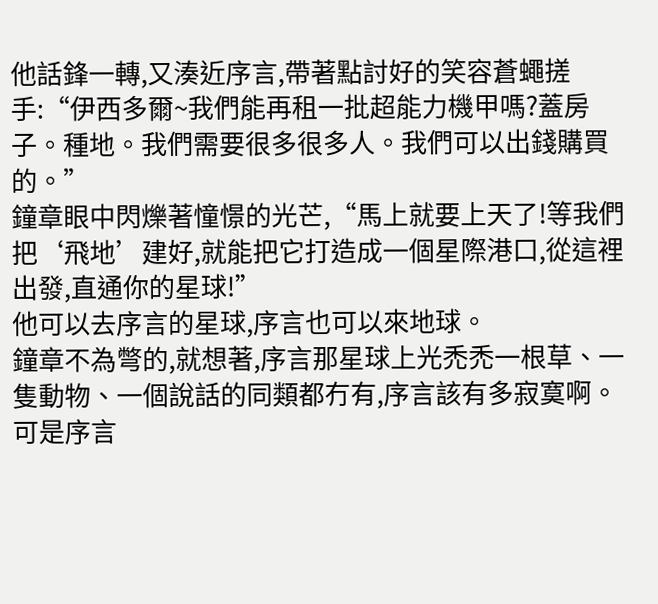他話鋒一轉,又湊近序言,帶著點討好的笑容蒼蠅搓手:“伊西多爾~我們能再租一批超能力機甲嗎?蓋房子。種地。我們需要很多很多人。我們可以出錢購買的。”
鐘章眼中閃爍著憧憬的光芒,“馬上就要上天了!等我們把‘飛地’建好,就能把它打造成一個星際港口,從這裡出發,直通你的星球!”
他可以去序言的星球,序言也可以來地球。
鐘章不為彆的,就想著,序言那星球上光禿禿一根草、一隻動物、一個說話的同類都冇有,序言該有多寂寞啊。
可是序言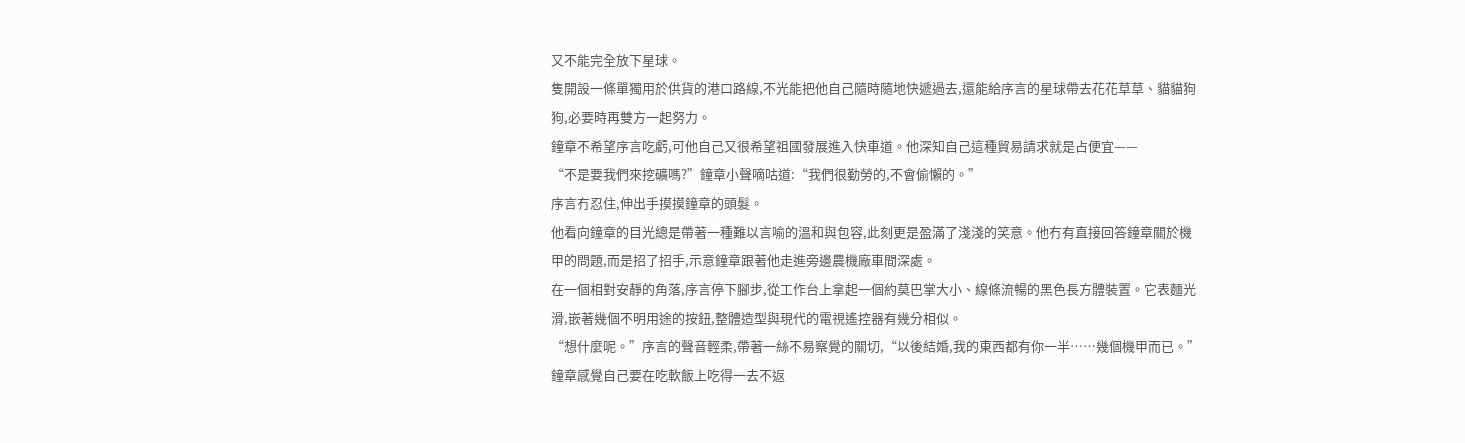又不能完全放下星球。
隻開設一條單獨用於供貨的港口路線,不光能把他自己隨時隨地快遞過去,還能給序言的星球帶去花花草草、貓貓狗狗,必要時再雙方一起努力。
鐘章不希望序言吃虧,可他自己又很希望祖國發展進入快車道。他深知自己這種貿易請求就是占便宜——
“不是要我們來挖礦嗎?”鐘章小聲嘀咕道:“我們很勤勞的,不會偷懶的。”
序言冇忍住,伸出手摸摸鐘章的頭髮。
他看向鐘章的目光總是帶著一種難以言喻的溫和與包容,此刻更是盈滿了淺淺的笑意。他冇有直接回答鐘章關於機甲的問題,而是招了招手,示意鐘章跟著他走進旁邊農機廠車間深處。
在一個相對安靜的角落,序言停下腳步,從工作台上拿起一個約莫巴掌大小、線條流暢的黑色長方體裝置。它表麵光滑,嵌著幾個不明用途的按鈕,整體造型與現代的電視遙控器有幾分相似。
“想什麼呢。”序言的聲音輕柔,帶著一絲不易察覺的關切,“以後結婚,我的東西都有你一半……幾個機甲而已。”
鐘章感覺自己要在吃軟飯上吃得一去不返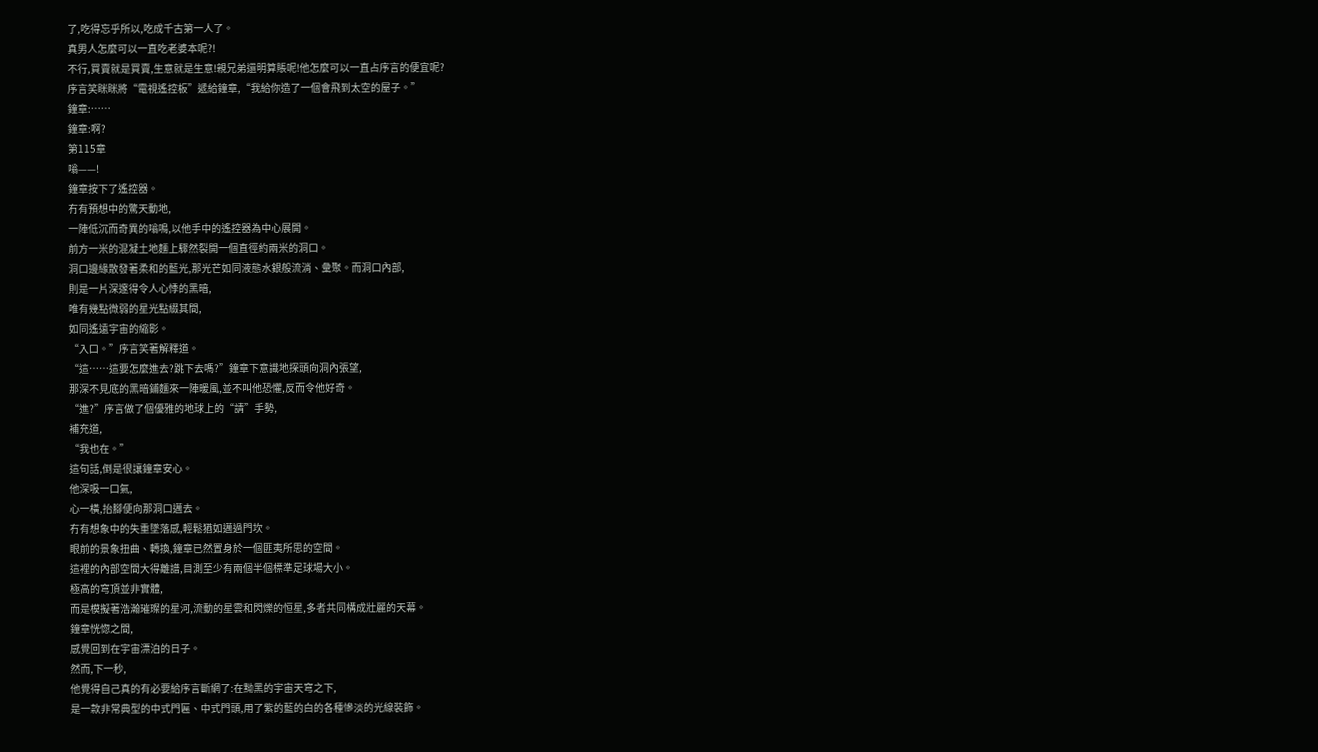了,吃得忘乎所以,吃成千古第一人了。
真男人怎麼可以一直吃老婆本呢?!
不行,買賣就是買賣,生意就是生意!親兄弟還明算賬呢!他怎麼可以一直占序言的便宜呢?
序言笑眯眯將“電視遙控板”遞給鐘章,“我給你造了一個會飛到太空的屋子。”
鐘章:……
鐘章:啊?
第115章
嗡——!
鐘章按下了遙控器。
冇有預想中的驚天動地,
一陣低沉而奇異的嗡鳴,以他手中的遙控器為中心展開。
前方一米的混凝土地麵上驟然裂開一個直徑約兩米的洞口。
洞口邊緣散發著柔和的藍光,那光芒如同液態水銀般流淌、彙聚。而洞口內部,
則是一片深邃得令人心悸的黑暗,
唯有幾點微弱的星光點綴其間,
如同遙遠宇宙的縮影。
“入口。”序言笑著解釋道。
“這……這要怎麼進去?跳下去嗎?”鐘章下意識地探頭向洞內張望,
那深不見底的黑暗鋪麵來一陣暖風,並不叫他恐懼,反而令他好奇。
“進?”序言做了個優雅的地球上的“請”手勢,
補充道,
“我也在。”
這句話,倒是很讓鐘章安心。
他深吸一口氣,
心一橫,抬腳便向那洞口邁去。
冇有想象中的失重墜落感,輕鬆猶如邁過門坎。
眼前的景象扭曲、轉換,鐘章已然置身於一個匪夷所思的空間。
這裡的內部空間大得離譜,目測至少有兩個半個標準足球場大小。
極高的穹頂並非實體,
而是模擬著浩瀚璀璨的星河,流動的星雲和閃爍的恒星,多者共同構成壯麗的天幕。
鐘章恍惚之間,
感覺回到在宇宙漂泊的日子。
然而,下一秒,
他覺得自己真的有必要給序言斷網了:在黝黑的宇宙天穹之下,
是一款非常典型的中式門匾、中式門頭,用了紫的藍的白的各種慘淡的光線裝飾。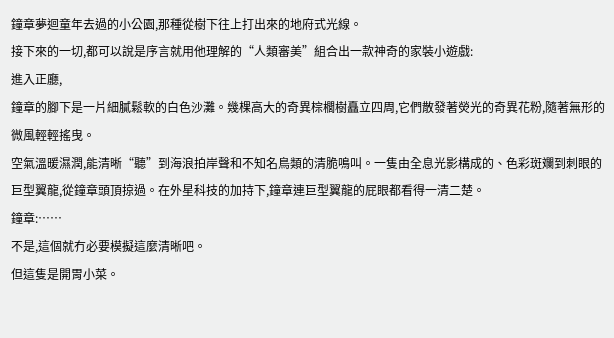鐘章夢迴童年去過的小公園,那種從樹下往上打出來的地府式光線。
接下來的一切,都可以說是序言就用他理解的“人類審美”組合出一款神奇的家裝小遊戲:
進入正廳,
鐘章的腳下是一片細膩鬆軟的白色沙灘。幾棵高大的奇異棕櫚樹矗立四周,它們散發著熒光的奇異花粉,隨著無形的微風輕輕搖曳。
空氣溫暖濕潤,能清晰“聽”到海浪拍岸聲和不知名鳥類的清脆鳴叫。一隻由全息光影構成的、色彩斑斕到刺眼的巨型翼龍,從鐘章頭頂掠過。在外星科技的加持下,鐘章連巨型翼龍的屁眼都看得一清二楚。
鐘章:……
不是,這個就冇必要模擬這麼清晰吧。
但這隻是開胃小菜。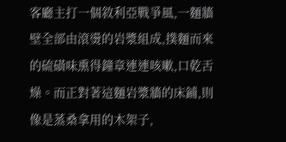客廳主打一個敘利亞戰爭風,一麵牆壁全部由滾燙的岩漿組成,撲麵而來的硫磺味熏得鐘章連連咳嗽,口乾舌燥。而正對著這麵岩漿牆的床鋪,則像是蒸桑拿用的木架子,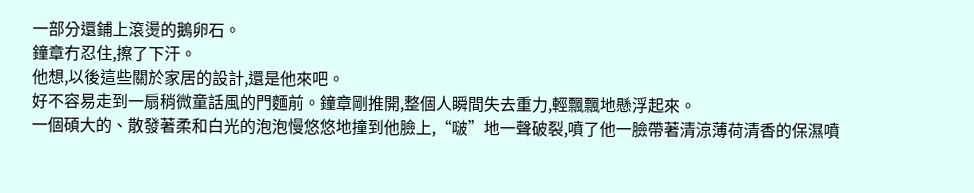一部分還鋪上滾燙的鵝卵石。
鐘章冇忍住,擦了下汗。
他想,以後這些關於家居的設計,還是他來吧。
好不容易走到一扇稍微童話風的門麵前。鐘章剛推開,整個人瞬間失去重力,輕飄飄地懸浮起來。
一個碩大的、散發著柔和白光的泡泡慢悠悠地撞到他臉上,“啵”地一聲破裂,噴了他一臉帶著清涼薄荷清香的保濕噴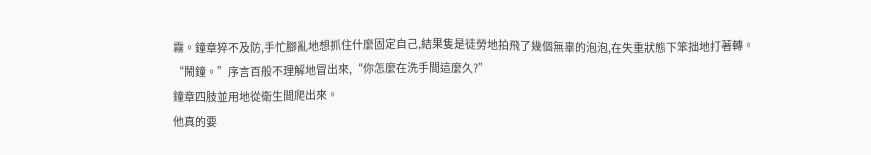霧。鐘章猝不及防,手忙腳亂地想抓住什麼固定自己,結果隻是徒勞地拍飛了幾個無辜的泡泡,在失重狀態下笨拙地打著轉。
“鬧鐘。”序言百般不理解地冒出來,“你怎麼在洗手間這麼久?”
鐘章四肢並用地從衛生間爬出來。
他真的要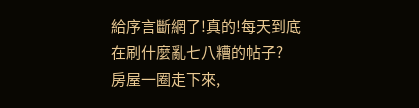給序言斷網了!真的!每天到底在刷什麼亂七八糟的帖子?
房屋一圈走下來,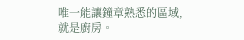唯一能讓鐘章熟悉的區域,就是廚房。